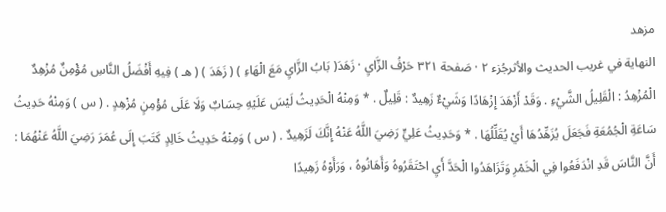مزهد
النهاية في غريب الحديث والأثرجُزء ٢ · صَفحة ٣٢١ حَرْفُ الزَّايِ · زَهَدَ( بَابُ الزَّايِ مَعَ الْهَاءِ ) ( زَهَدَ ) ( هـ ) فِيهِ أَفْضَلُ النَّاسِ مُؤْمِنٌ مُزْهِدٌ الْمُزْهِدُ : الْقَلِيلُ الشَّيْءِ . وَقَدْ أَزْهَدَ إِزْهَادًا وَشَيْءٌ زَهِيدٌ : قَلِيلٌ . * وَمِنْهُ الْحَدِيثُ لَيْسَ عَلَيْهِ حِسَابٌ وَلَا عَلَى مُؤْمِنٍ مُزْهِدٍ . ( س ) وَمِنْهُ حَدِيثُ سَاعَةِ الْجُمُعَةِ فَجَعَلَ يُزَهِّدُهَا أَيْ يُقَلِّلُهَا . * وَحَدِيثُ عَلِيٍّ رَضِيَ اللَّهُ عَنْهُ إِنَّكَ لَزَهِيدٌ . ( س ) وَمِنْهُ حَدِيثُ خَالِدٍ كَتَبَ إِلَى عُمَرَ رَضِيَ اللَّهُ عَنْهُمَا : أَنَّ النَّاسَ قَدِ انْدَفَعُوا فِي الْخَمْرِ وَتَزَاهَدُوا الْحَدَّ أَيِ احْتَقَرُوهُ وَأَهَانُوهُ ، وَرَأَوْهُ زَهِيدًا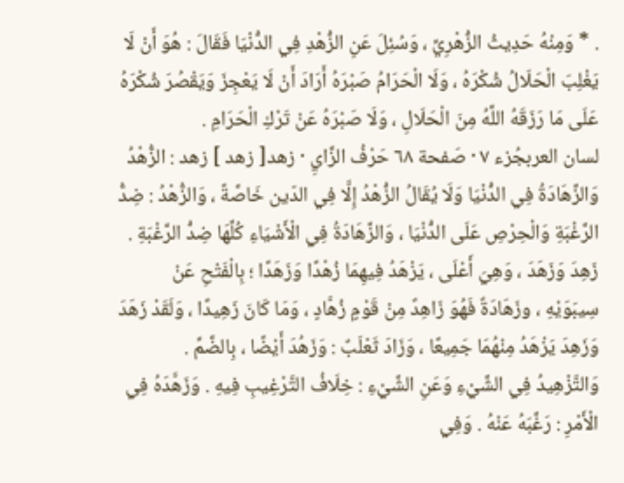. * وَمِنْهُ حَدِيثُ الزُّهْرِيِّ ، وَسُئِلَ عَنِ الزُّهْدِ فِي الدُّنْيَا فَقَالَ : هُوَ أَنْ لَا يَغْلِبَ الْحَلَالُ شُكْرَهُ ، وَلَا الْحَرَامُ صَبْرَهُ أَرَادَ أَنْ لَا يَعْجِزَ وَيَقْصُرَ شُكْرَهُ عَلَى مَا رَزَقَهُ اللَّهُ مِنَ الْحَلَالِ ، وَلَا صَبْرَهُ عَنْ تَرْكِ الْحَرَامِ .
لسان العربجُزء ٧ · صَفحة ٦٨ حَرْفُ الزَّايِ · زهد[ زهد ] زهد : الزُّهْدُ وَالزَّهَادَةُ فِي الدُّنْيَا وَلَا يُقَالُ الزُّهْدُ إِلَّا فِي الدّين خَاصَّةً ، وَالزُّهْدُ : ضِدُّ الرَّغْبَةِ وَالْحِرْصِ عَلَى الدُّنْيَا ، وَالزَّهَادَةُ فِي الْأَشْيَاءِ كُلِّهَا ضِدُّ الرَّغْبَةِ . زَهِدَ وَزَهَدَ ، وَهِيَ أَعْلَى ، يَزْهَدُ فِيهِمَا زُهْدًا وَزَهَدًا ؛ بِالْفَتْحِ عَنْ سِيبَوَيْهِ ، وزَهَادَةٌ فَهُوَ زَاهِدٌ مِنْ قَوْمٍ زُهَّادٍ ، وَمَا كَانَ زَهِيدًا ، وَلَقَدْ زَهَدَ وَزَهِدَ يَزْهَدُ مِنْهُمَا جَمِيعًا ، وَزَادَ ثَعْلَبٌ : وَزَهُدَ أَيْضًا ، بِالضَّمِّ . وَالتَّزْهِيدُ فِي الشَّيْءِ وَعَنِ الشَّيْءِ : خِلَافُ التَّرْغِيبِ فِيهِ . وَزَهَّدَهُ فِي الْأَمْرِ : رَغَّبَهُ عَنْهُ . وَفِي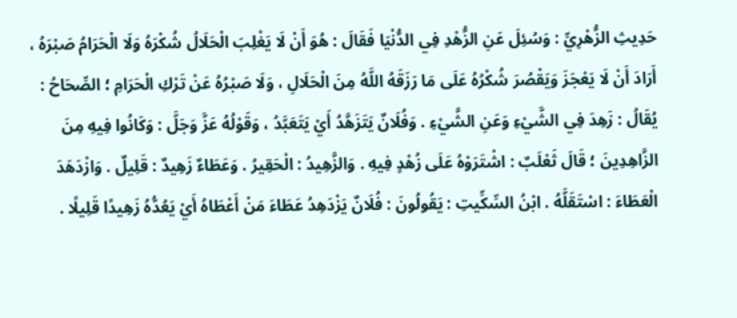حَدِيثِ الزُّهْرِيِّ : وَسُئِلَ عَنِ الزُّهْدِ فِي الدُّنْيَا فَقَالَ : هُوَ أَنْ لَا يَغْلِبَ الْحَلَالُ شُكْرَهُ وَلَا الْحَرَامُ صَبْرَهُ ، أَرَادَ أَنْ لَا يَعْجَزَ وَيَقْصُرَ شُكْرُهُ عَلَى مَا رَزَقَهُ اللَّهُ مِنَ الْحَلَالِ ، وَلَا صَبْرُهُ عَنْ تَرْكِ الْحَرَامِ ؛ الصِّحَاحُ : يُقَالُ : زَهِدَ فِي الشَّيْءِ وَعَنِ الشَّيْءِ . وَفُلَانٌ يَتَزَهَّدُ أَيْ يَتَعَبَّدُ ، وَقَوْلُهُ عَزَّ وَجَلَّ : وَكَانُوا فِيهِ مِنَ الزَّاهِدِينَ ؛ قَالَ ثَعْلَبٌ : اشْتَرَوْهُ عَلَى زُهْدٍ فِيهِ . وَالزَّهِيدُ : الْحَقِيرُ . وَعَطَاءٌ زَهِيدٌ : قَلِيلٌ . وَازْدَهَدَ الْعَطَاءَ : اسْتَقَلَّهُ . ابْنُ السِّكِّيتِ : يَقُولُونَ : فُلَانٌ يَزْدَهِدُ عَطَاءَ مَنْ أَعْطَاهُ أَيْ يَعُدُّهُ زَهِيدًا قَلِيلًا .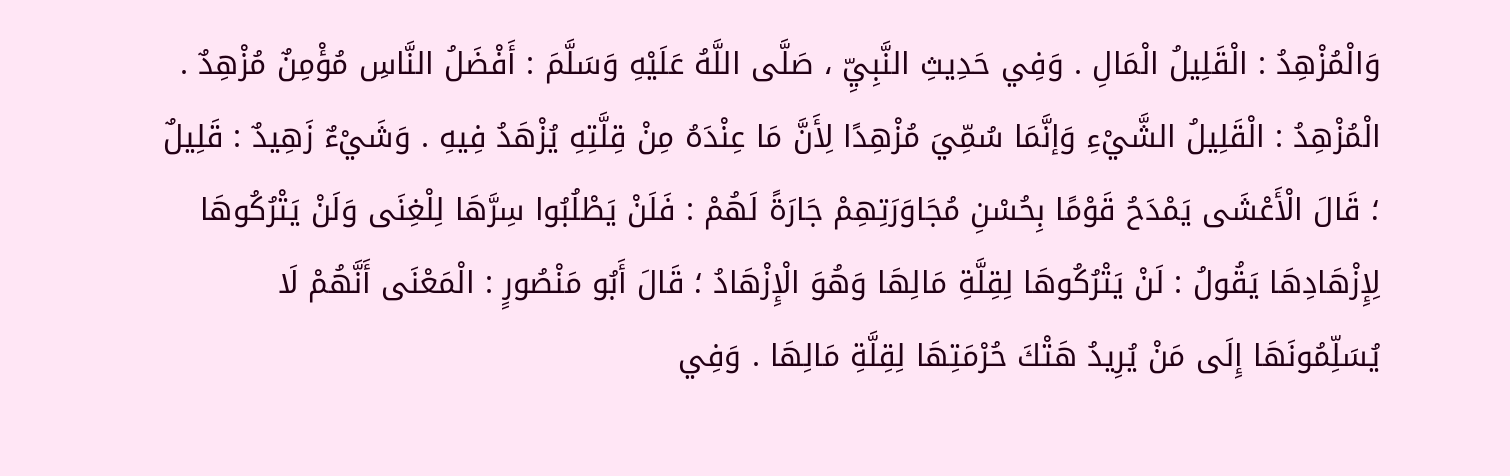وَالْمُزْهِدُ : الْقَلِيلُ الْمَالِ . وَفِي حَدِيثِ النَّبِيِّ ، صَلَّى اللَّهُ عَلَيْهِ وَسَلَّمَ : أَفْضَلُ النَّاسِ مُؤْمِنٌ مُزْهِدٌ . الْمُزْهِدُ : الْقَلِيلُ الشَّيْءِ وَإنَّمَا سُمِّيَ مُزْهِدًا لِأَنَّ مَا عِنْدَهُ مِنْ قِلَّتِهِ يُزْهَدُ فِيهِ . وَشَيْءٌ زَهِيدٌ : قَلِيلٌ ؛ قَالَ الْأَعْشَى يَمْدَحُ قَوْمًا بِحُسْنِ مُجَاوَرَتِهِمْ جَارَةً لَهُمْ : فَلَنْ يَطْلُبُوا سِرَّهَا لِلْغِنَى وَلَنْ يَتْرُكُوهَا لِإِزْهَادِهَا يَقُولُ : لَنْ يَتْرُكُوهَا لِقِلَّةِ مَالِهَا وَهُوَ الْإِزْهَادُ ؛ قَالَ أَبُو مَنْصُورٍ : الْمَعْنَى أَنَّهُمْ لَا يُسَلِّمُونَهَا إِلَى مَنْ يُرِيدُ هَتْكَ حُرْمَتِهَا لِقِلَّةِ مَالِهَا . وَفِي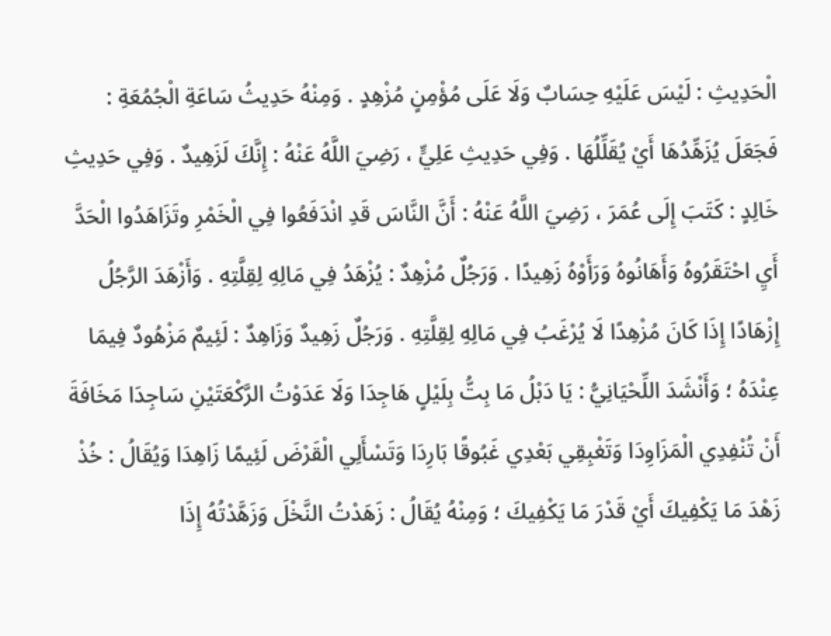الْحَدِيثِ : لَيْسَ عَلَيْهِ حِسَابٌ وَلَا عَلَى مُؤْمِنٍ مُزْهِدٍ . وَمِنْهُ حَدِيثُ سَاعَةِ الْجُمُعَةِ : فَجَعَلَ يُزَهِّدُهَا أَيْ يُقَلِّلُهَا . وَفِي حَدِيثِ عَلِيٍّ ، رَضِيَ اللَّهُ عَنْهُ : إِنَّكَ لَزَهِيدٌ . وَفِي حَدِيثِ خَالِدٍ : كَتَبَ إِلَى عُمَرَ ، رَضِيَ اللَّهُ عَنْهُ : أَنَّ النَّاسَ قَدِ انْدَفَعُوا فِي الْخَمْرِ وتَزَاهَدُوا الْحَدَّ أَيِ احْتَقَرُوهُ وَأَهَانُوهُ وَرَأَوْهُ زَهِيدًا . وَرَجُلٌ مُزْهِدٌ : يُزْهَدُ فِي مَالِهِ لِقِلَّتِهِ . وَأَزْهَدَ الرَّجُلُ إِزْهَادًا إِذَا كَانَ مُزْهِدًا لَا يُرْغَبُ فِي مَالِهِ لِقِلَّتِهِ . وَرَجُلٌ زَهِيدٌ وَزَاهِدٌ : لَئِيمٌ مَزْهُودٌ فِيمَا عِنْدَهُ ؛ وَأَنْشَدَ اللِّحْيَانِيُّ : يَا دَبْلُ مَا بِتُّ بِلَيْلٍ هَاجِدَا وَلَا عَدَوْتُ الرَّكْعَتَيْنِ سَاجِدَا مَخَافَةَ أَنْ تُنْفِدِي الْمَزَاوِدَا وَتَغْبِقِي بَعْدِي غَبُوقًا بَارِدَا وَتَسْأَلِي الْقَرْضَ لَئِيمًا زَاهِدَا وَيُقَالُ : خُذْ زَهْدَ مَا يَكْفِيكَ أَيْ قَدْرَ مَا يَكْفِيكَ ؛ وَمِنْهُ يُقَالُ : زَهَدْتُ النَّخْلَ وَزَهَّدْتُهُ إِذَا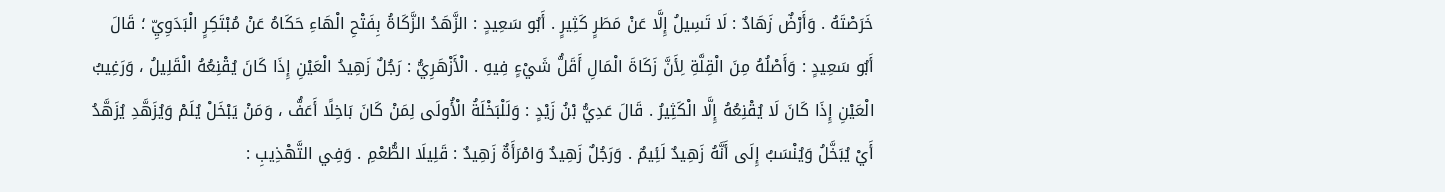خَرَصْتَهُ . وَأَرْضٌ زَهَادٌ : لَا تَسِيلُ إِلَّا عَنْ مَطَرٍ كَثِيرٍ . أَبُو سَعِيدٍ : الزَّهَدُ الزَّكَاةُ بِفَتْحِ الْهَاءِ حَكَاهُ عَنْ مُبْتَكِرٍ الْبَدَوِيِّ ؛ قَالَ أَبُو سَعِيدٍ : وَأَصْلُهُ مِنَ الْقِلَّةِ لِأَنَّ زَكَاةَ الْمَالِ أَقَلُّ شَيْءٍ فِيهِ . الْأَزْهَرِيُّ : رَجُلٌ زَهِيدُ الْعَيْنِ إِذَا كَانَ يُقْنِعُهُ الْقَلِيلُ ، وَرَغِيبُ الْعَيْنِ إِذَا كَانَ لَا يُقْنِعُهُ إِلَّا الْكَثِيرُ . قَالَ عَدِيُّ بْنُ زَيْدٍ : وَلَلْبَخْلَةُ الْأُولَى لِمَنْ كَانَ بَاخِلًا أَعَفُّ ، وَمَنْ يَبْخَلْ يُلَمْ وَيُزَهَّدِ يُزَهَّدُ أَيْ يُبَخَّلُ وَيُنْسَبُ إِلَى أَنَّهُ زَهِيدٌ لَئِيمٌ . وَرَجُلٌ زَهِيدٌ وَامْرَأَةٌ زَهِيدٌ : قَلِيلَا الطُّعْمِ . وَفِي التَّهْذِيبِ :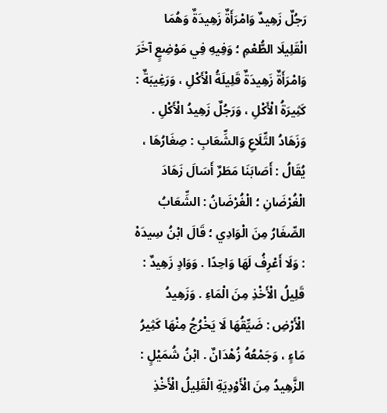رَجُلٌ زَهِيدٌ وَامْرَأَةٌ زَهِيدَةٌ وَهُمَا الْقَلِيلَا الطُّعْمِ ؛ وَفِيهِ فِي مَوْضِعٍ آخَرَ وَامْرَأَةٌ زَهِيدَةٌ قَلِيلَةُ الْأَكْلِ ، وَرَغِيبَةٌ : كَثِيرَةُ الْأَكْلِ ، وَرَجُلٌ زَهِيدُ الْأَكْلِ . وَزَهَادُ التِّلَاعِ وَالشِّعَابِ : صِغَارُهَا ، يُقَالُ : أَصَابَنَا مَطَرٌ أَسَالَ زَهَادَ الْغُرْضَانِ ؛ الْغُرْضَانُ : الشِّعَابُ الصِّغَارُ مِنَ الْوَادِي ؛ قَالَ ابْنُ سِيدَهْ : وَلَا أَعْرِفُ لَهَا وَاحِدًا . وَوَادٍ زَهِيدٌ : قَلِيلُ الْأَخْذِ مِنَ الْمَاءِ . وَزَهِيدُ الْأَرْضِ : ضَيِّقُهَا لَا يَخْرُجُ مِنْهَا كَثِيرُ مَاءٍ ، وَجَمْعُهُ زُهْدَانٌ . ابْنُ شُمَيْلٍ : الزَّهِيدُ مِنَ الْأَوْدِيَةِ الْقَلِيلُ الْأَخْذِ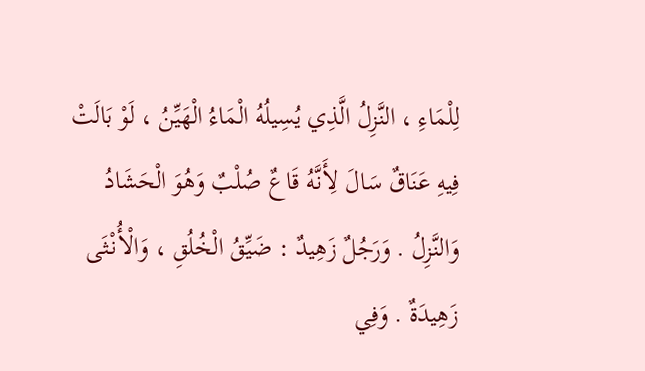لِلْمَاءِ ، النَّزِلُ الَّذِي يُسِيلُهُ الْمَاءُ الْهَيِّنُ ، لَوْ بَالَتْ فِيهِ عَنَاقٌ سَالَ لِأَنَّهُ قَاعٌ صُلْبٌ وَهُوَ الْحَشَادُ وَالنَّزِلُ . وَرَجُلٌ زَهِيدٌ : ضَيِّقُ الْخُلُقِ ، وَالْأُنْثَى زَهِيدَةٌ . وَفِي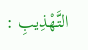التَّهْذِيبِ :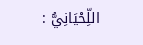اللِّحْيَانِيُّ :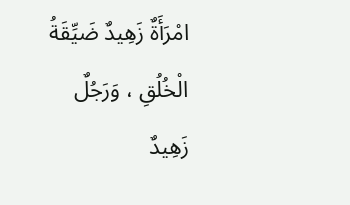امْرَأَةٌ زَهِيدٌ ضَيِّقَةُ الْخُلُقِ ، وَرَجُلٌ زَهِيدٌ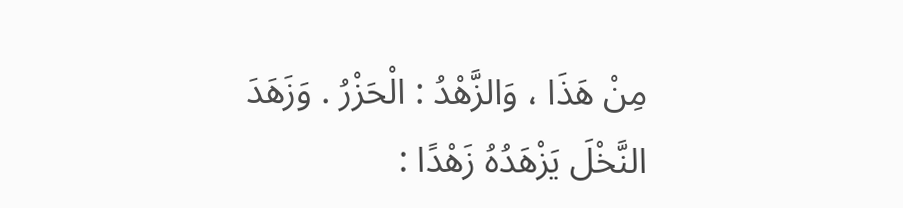مِنْ هَذَا ، وَالزَّهْدُ : الْحَزْرُ . وَزَهَدَ النَّخْلَ يَزْهَدُهُ زَهْدًا :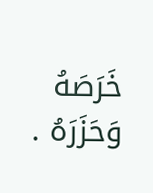خَرَصَهُ وَحَزَرَهُ .